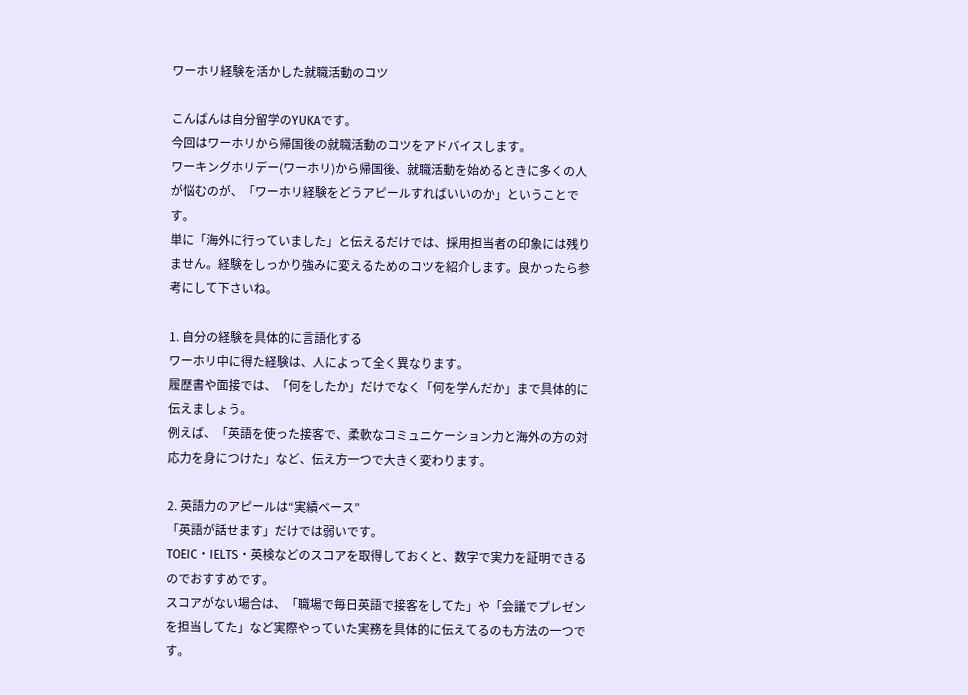ワーホリ経験を活かした就職活動のコツ

こんばんは自分留学のYUKAです。
今回はワーホリから帰国後の就職活動のコツをアドバイスします。
ワーキングホリデー(ワーホリ)から帰国後、就職活動を始めるときに多くの人が悩むのが、「ワーホリ経験をどうアピールすればいいのか」ということです。
単に「海外に行っていました」と伝えるだけでは、採用担当者の印象には残りません。経験をしっかり強みに変えるためのコツを紹介します。良かったら参考にして下さいね。

1. 自分の経験を具体的に言語化する
ワーホリ中に得た経験は、人によって全く異なります。
履歴書や面接では、「何をしたか」だけでなく「何を学んだか」まで具体的に伝えましょう。
例えば、「英語を使った接客で、柔軟なコミュニケーション力と海外の方の対応力を身につけた」など、伝え方一つで大きく変わります。

2. 英語力のアピールは“実績ベース”
「英語が話せます」だけでは弱いです。
TOEIC・IELTS・英検などのスコアを取得しておくと、数字で実力を証明できるのでおすすめです。
スコアがない場合は、「職場で毎日英語で接客をしてた」や「会議でプレゼンを担当してた」など実際やっていた実務を具体的に伝えてるのも方法の一つです。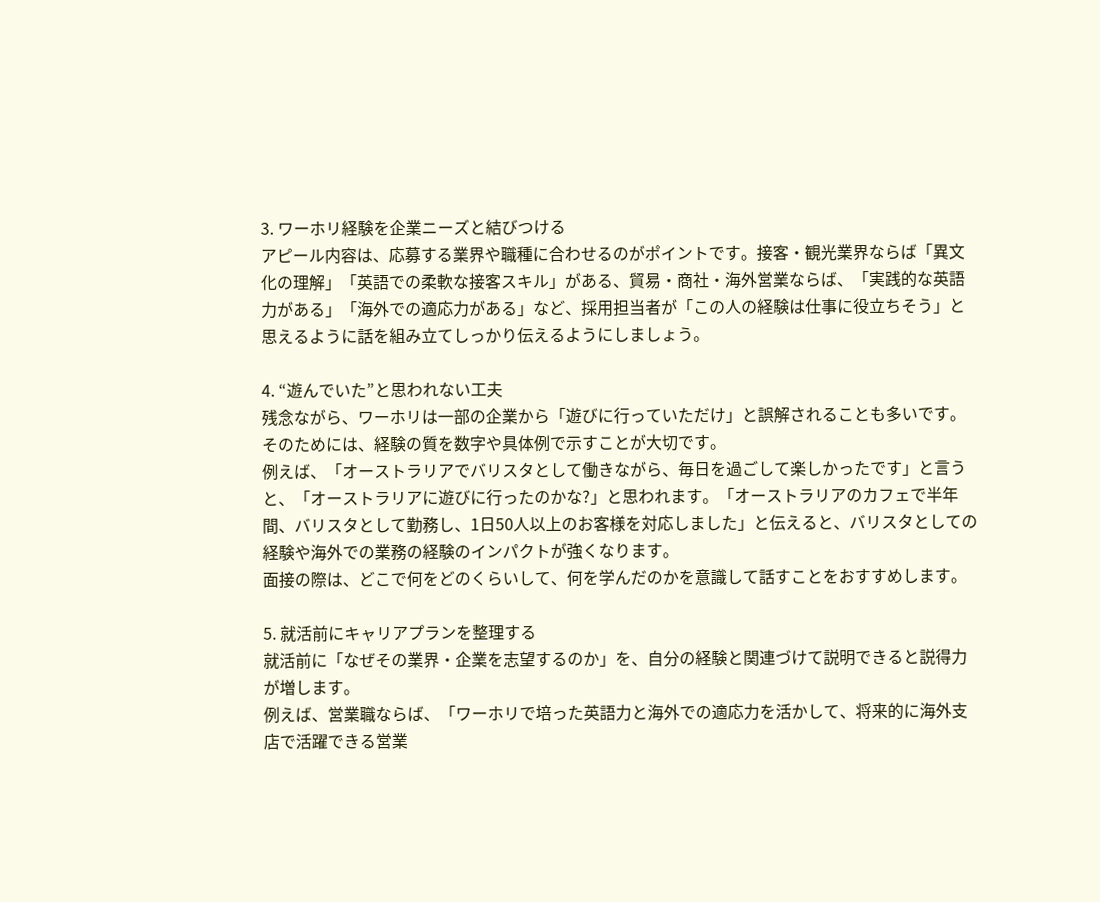3. ワーホリ経験を企業ニーズと結びつける
アピール内容は、応募する業界や職種に合わせるのがポイントです。接客・観光業界ならば「異文化の理解」「英語での柔軟な接客スキル」がある、貿易・商社・海外営業ならば、「実践的な英語力がある」「海外での適応力がある」など、採用担当者が「この人の経験は仕事に役立ちそう」と思えるように話を組み立てしっかり伝えるようにしましょう。

4. “遊んでいた”と思われない工夫
残念ながら、ワーホリは一部の企業から「遊びに行っていただけ」と誤解されることも多いです。
そのためには、経験の質を数字や具体例で示すことが大切です。
例えば、「オーストラリアでバリスタとして働きながら、毎日を過ごして楽しかったです」と言うと、「オーストラリアに遊びに行ったのかな?」と思われます。「オーストラリアのカフェで半年間、バリスタとして勤務し、1日50人以上のお客様を対応しました」と伝えると、バリスタとしての経験や海外での業務の経験のインパクトが強くなります。
面接の際は、どこで何をどのくらいして、何を学んだのかを意識して話すことをおすすめします。

5. 就活前にキャリアプランを整理する
就活前に「なぜその業界・企業を志望するのか」を、自分の経験と関連づけて説明できると説得力が増します。
例えば、営業職ならば、「ワーホリで培った英語力と海外での適応力を活かして、将来的に海外支店で活躍できる営業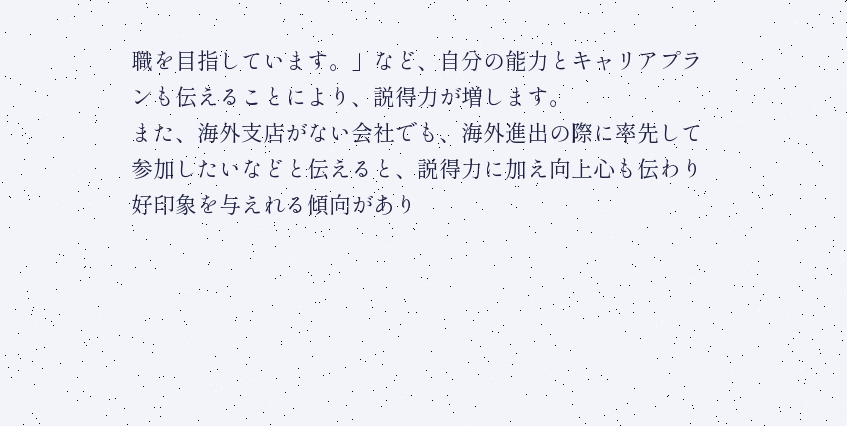職を目指しています。」など、自分の能力とキャリアプランも伝えることにより、説得力が増します。
また、海外支店がない会社でも、海外進出の際に率先して参加したいなどと伝えると、説得力に加え向上心も伝わり好印象を与えれる傾向があり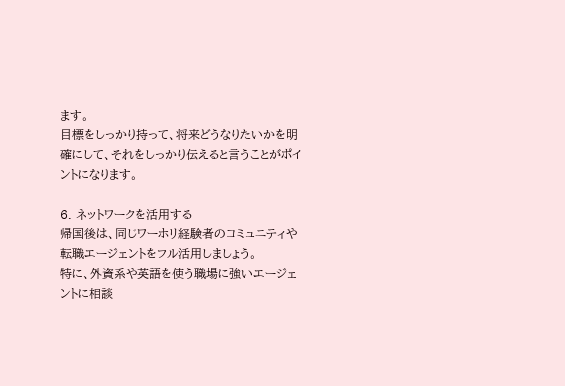ます。
目標をしっかり持って、将来どうなりたいかを明確にして、それをしっかり伝えると言うことがポイントになります。

6. ネットワークを活用する
帰国後は、同じワーホリ経験者のコミュニティや転職エージェントをフル活用しましょう。
特に、外資系や英語を使う職場に強いエージェントに相談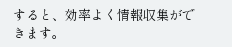すると、効率よく情報収集ができます。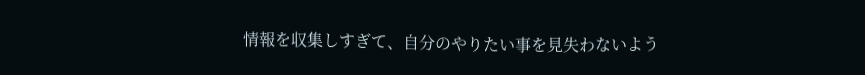情報を収集しすぎて、自分のやりたい事を見失わないよう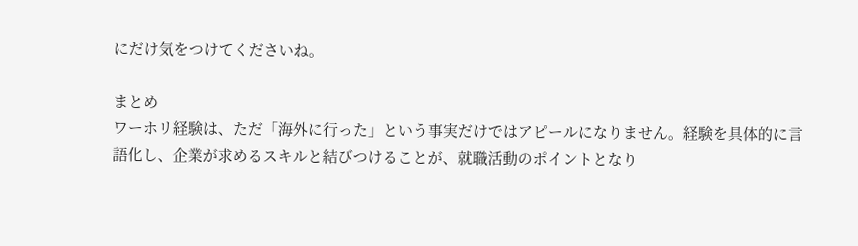にだけ気をつけてくださいね。

まとめ
ワーホリ経験は、ただ「海外に行った」という事実だけではアピールになりません。経験を具体的に言語化し、企業が求めるスキルと結びつけることが、就職活動のポイントとなり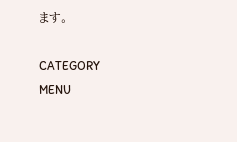ます。

CATEGORY
MENU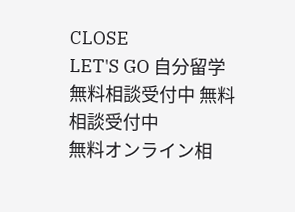CLOSE
LET'S GO 自分留学
無料相談受付中 無料相談受付中
無料オンライン相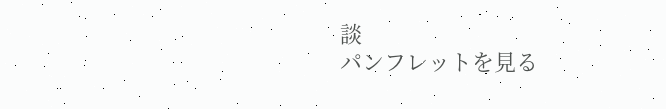談
パンフレットを見る